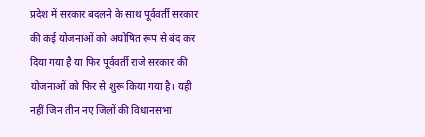प्रदेश में सरकार बदलने के साथ पूर्ववर्ती सरकार की कई योजनाओं को अघोषित रूप से बंद कर दिया गया है या फिर पूर्ववर्ती राजे सरकार की योजनाओं को फिर से शुरू किया गया है। यही नहीं जिन तीन नए जिलों की विधानसभा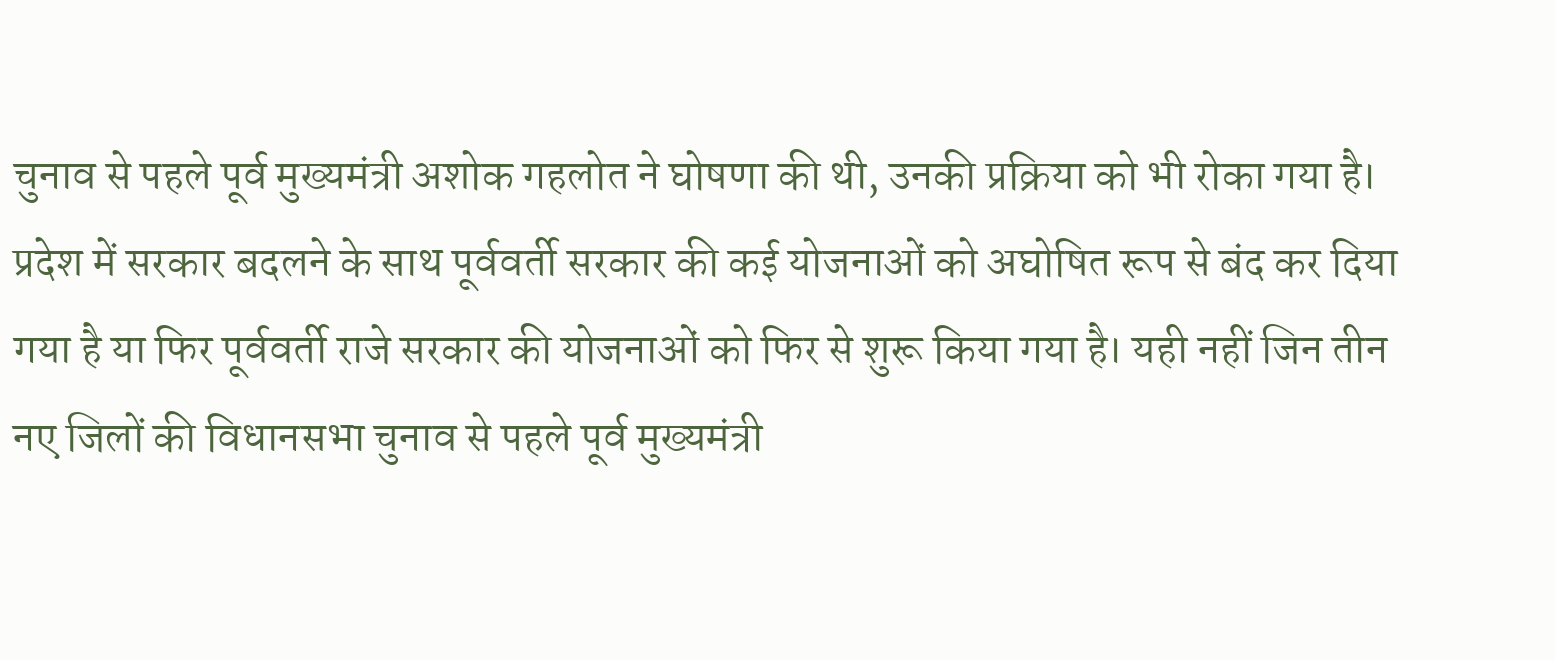चुनाव से पहले पूर्व मुख्यमंत्री अशोक गहलोत ने घोषणा की थी, उनकी प्रक्रिया को भी रोका गया है।
प्रदेश में सरकार बदलने के साथ पूर्ववर्ती सरकार की कई योजनाओं को अघोषित रूप से बंद कर दिया गया है या फिर पूर्ववर्ती राजे सरकार की योजनाओं को फिर से शुरू किया गया है। यही नहीं जिन तीन नए जिलों की विधानसभा चुनाव से पहले पूर्व मुख्यमंत्री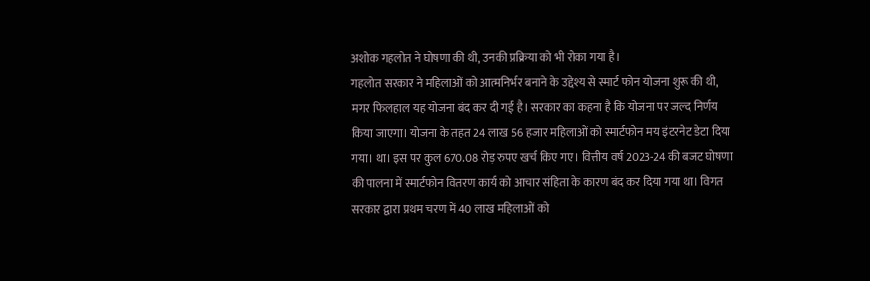अशोक गहलोत ने घोषणा की थी, उनकी प्रक्रिया को भी रोका गया है।
गहलोत सरकार ने महिलाओं को आत्मनिर्भर बनाने के उद्देश्य से स्मार्ट फोन योजना शुरू की थी, मगर फिलहाल यह योजना बंद कर दी गई है। सरकार का कहना है कि योजना पर जल्द निर्णय किया जाएगा। योजना के तहत 24 लाख 56 हजार महिलाओं को स्मार्टफोन मय इंटरनेट डेटा दिया गया। था। इस पर कुल 670.08 रोड़ रुपए खर्च किए गए। वित्तीय वर्ष 2023-24 की बजट घोषणा की पालना में स्मार्टफोन वितरण कार्य को आचार संहिता के कारण बंद कर दिया गया था। विगत सरकार द्वारा प्रथम चरण में 40 लाख महिलाओं को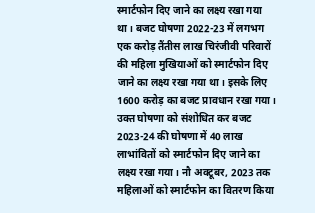स्मार्टफोन दिए जाने का लक्ष्य रखा गया था। बजट घोषणा 2022-23 में लगभग एक करोड़ तैंतीस लाख चिरंजीवी परिवारों की महिला मुखियाओं को स्मार्टफोन दिए जाने का लक्ष्य रखा गया था। इसके लिए 1600 करोड़ का बजट प्रावधान रखा गया। उक्त घोषणा को संशोधित कर बजट 2023-24 की घोषणा में 40 लाख लाभांवितों को स्मार्टफोन दिए जाने का लक्ष्य रखा गया। नौ अक्टूबर, 2023 तक महिलाओं को स्मार्टफोन का वितरण किया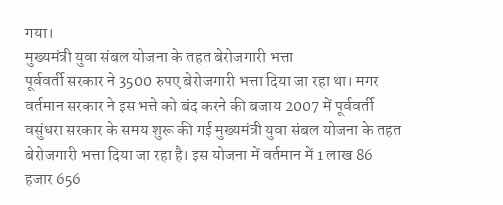गया।
मुख्यमंत्री युवा संबल योजना के तहत बेरोजगारी भत्ता
पूर्ववर्ती सरकार ने 3500 रुपए बेरोजगारी भत्ता दिया जा रहा था। मगर वर्तमान सरकार ने इस भत्ते को बंद करने की बजाय 2007 में पूर्ववर्ती वसुंधरा सरकार के समय शुरू की गई मुख्यमंत्री युवा संबल योजना के तहत बेरोजगारी भत्ता दिया जा रहा है। इस योजना में वर्तमान में 1 लाख 86 हजार 656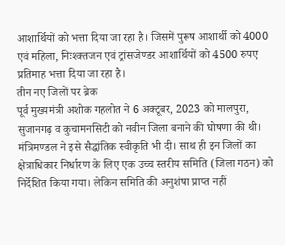आशार्थियों को भत्ता दिया जा रहा है। जिसमें पुरूष आशार्थी को 4000 एवं महिला, निःश्क्तजन एवं ट्रांसजेण्डर आशार्थियों को 4500 रुपए प्रतिमाह भत्ता दिया जा रहा है।
तीन नए जिलों पर ब्रेक
पूर्व मुख्यमंत्री अशोक गहलोत ने 6 अक्टूबर, 2023 को मालपुरा, सुजानगढ़ व कुचामनसिटी को नवीन जिला बनाने की घोषणा की थी। मंत्रिमण्डल ने इसे सैद्धांतिक स्वीकृति भी दी। साथ ही इन जिलों का क्षेत्राधिकार निर्धारण के लिए एक उच्च स्तरीय समिति (जिला गठन) को निर्देशित किया गया। लेकिन समिति की अनुशंषा प्राप्त नहीं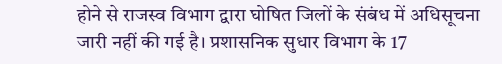होने से राजस्व विभाग द्वारा घोषित जिलों के संबंध में अधिसूचना जारी नहीं की गई है। प्रशासनिक सुधार विभाग के 17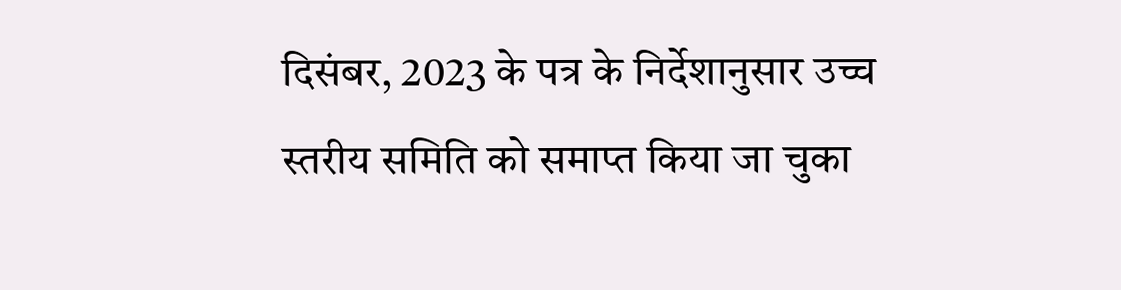दिसंबर, 2023 के पत्र के निर्देशानुसार उच्च स्तरीय समिति को समाप्त किया जा चुका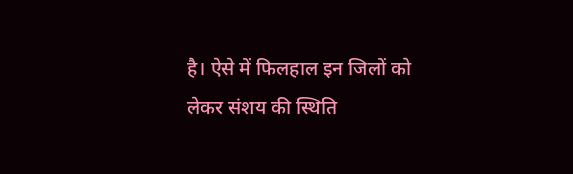है। ऐसे में फिलहाल इन जिलों को लेकर संशय की स्थिति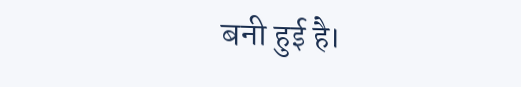बनी हुई है।